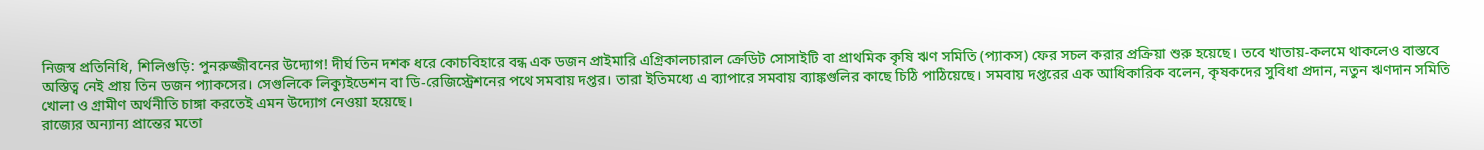নিজস্ব প্রতিনিধি, শিলিগুড়ি: পুনরুজ্জীবনের উদ্যোগ! দীর্ঘ তিন দশক ধরে কোচবিহারে বন্ধ এক ডজন প্রাইমারি এগ্রিকালচারাল ক্রেডিট সোসাইটি বা প্রাথমিক কৃষি ঋণ সমিতি (প্যাকস) ফের সচল করার প্রক্রিয়া শুরু হয়েছে। তবে খাতায়-কলমে থাকলেও বাস্তবে অস্তিত্ব নেই প্রায় তিন ডজন প্যাকসের। সেগুলিকে লিক্যুইডেশন বা ডি-রেজিস্ট্রেশনের পথে সমবায় দপ্তর। তারা ইতিমধ্যে এ ব্যাপারে সমবায় ব্যাঙ্কগুলির কাছে চিঠি পাঠিয়েছে। সমবায় দপ্তরের এক আধিকারিক বলেন, কৃষকদের সুবিধা প্রদান, নতুন ঋণদান সমিতি খোলা ও গ্রামীণ অর্থনীতি চাঙ্গা করতেই এমন উদ্যোগ নেওয়া হয়েছে।
রাজ্যের অন্যান্য প্রান্তের মতো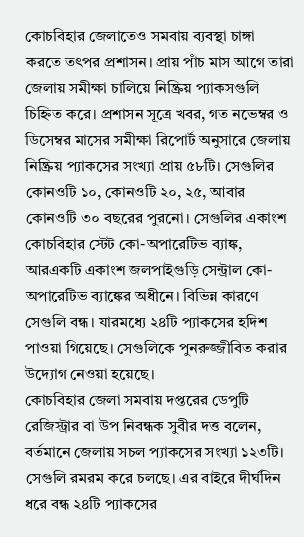কোচবিহার জেলাতেও সমবায় ব্যবস্থা চাঙ্গা করতে তৎপর প্রশাসন। প্রায় পাঁচ মাস আগে তারা জেলায় সমীক্ষা চালিয়ে নিষ্ক্রিয় প্যাকসগুলি চিহ্নিত করে। প্রশাসন সূত্রে খবর, গত নভেম্বর ও ডিসেম্বর মাসের সমীক্ষা রিপোর্ট অনুসারে জেলায় নিষ্ক্রিয় প্যাকসের সংখ্যা প্রায় ৫৮টি। সেগুলির কোনওটি ১০, কোনওটি ২০, ২৫, আবার কোনওটি ৩০ বছরের পুরনো। সেগুলির একাংশ কোচবিহার স্টেট কো-অপারেটিভ ব্যাঙ্ক, আরএকটি একাংশ জলপাইগুড়ি সেন্ট্রাল কো-অপারেটিভ ব্যাঙ্কের অধীনে। বিভিন্ন কারণে সেগুলি বন্ধ। যারমধ্যে ২৪টি প্যাকসের হদিশ পাওয়া গিয়েছে। সেগুলিকে পুনরুজ্জীবিত করার উদ্যোগ নেওয়া হয়েছে।
কোচবিহার জেলা সমবায় দপ্তরের ডেপুটি রেজিস্ট্রার বা উপ নিবন্ধক সুবীর দত্ত বলেন, বর্তমানে জেলায় সচল প্যাকসের সংখ্যা ১২৩টি। সেগুলি রমরম করে চলছে। এর বাইরে দীর্ঘদিন ধরে বন্ধ ২৪টি প্যাকসের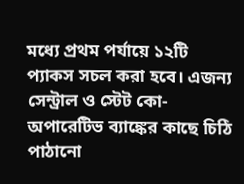মধ্যে প্রথম পর্যায়ে ১২টি প্যাকস সচল করা হবে। এজন্য সেন্ট্রাল ও স্টেট কো-অপারেটিভ ব্যাঙ্কের কাছে চিঠি পাঠানো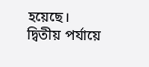হয়েছে। দ্বিতীয় পর্যায়ে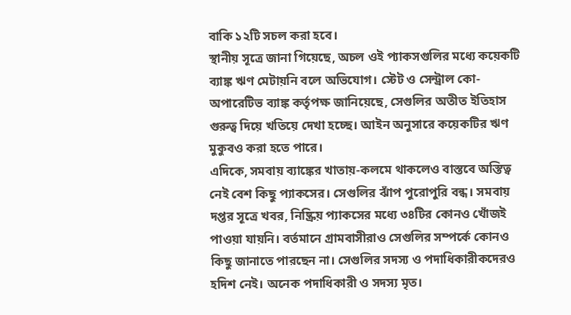বাকি ১২টি সচল করা হবে।
স্থানীয় সূত্রে জানা গিয়েছে, অচল ওই প্যাকসগুলির মধ্যে কয়েকটি ব্যাঙ্ক ঋণ মেটায়নি বলে অভিযোগ। স্টেট ও সেন্ট্রাল কো-অপারেটিভ ব্যাঙ্ক কর্তৃপক্ষ জানিয়েছে, সেগুলির অতীত ইতিহাস গুরুত্ব দিয়ে খতিয়ে দেখা হচ্ছে। আইন অনুসারে কয়েকটির ঋণ মুকুবও করা হতে পারে।
এদিকে, সমবায় ব্যাঙ্কের খাতায়-কলমে থাকলেও বাস্তবে অস্তিত্ব নেই বেশ কিছু প্যাকসের। সেগুলির ঝাঁপ পুরোপুরি বন্ধ। সমবায় দপ্তর সূত্রে খবর, নিষ্ক্রিয় প্যাকসের মধ্যে ৩৪টির কোনও খোঁজই পাওয়া যায়নি। বর্তমানে গ্রামবাসীরাও সেগুলির সম্পর্কে কোনও কিছু জানাতে পারছেন না। সেগুলির সদস্য ও পদাধিকারীকদেরও হদিশ নেই। অনেক পদাধিকারী ও সদস্য মৃত।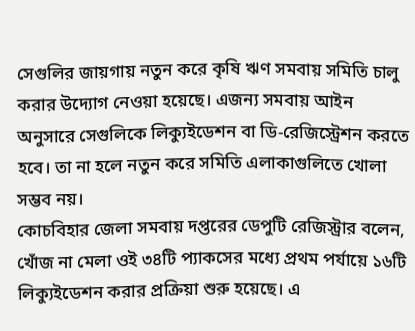সেগুলির জায়গায় নতুন করে কৃষি ঋণ সমবায় সমিতি চালু করার উদ্যোগ নেওয়া হয়েছে। এজন্য সমবায় আইন অনুসারে সেগুলিকে লিক্যুইডেশন বা ডি-রেজিস্ট্রেশন করতে হবে। তা না হলে নতুন করে সমিতি এলাকাগুলিতে খোলা সম্ভব নয়।
কোচবিহার জেলা সমবায় দপ্তরের ডেপুটি রেজিস্ট্রার বলেন, খোঁজ না মেলা ওই ৩৪টি প্যাকসের মধ্যে প্রথম পর্যায়ে ১৬টি লিক্যুইডেশন করার প্রক্রিয়া শুরু হয়েছে। এ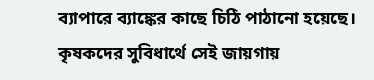ব্যাপারে ব্যাঙ্কের কাছে চিঠি পাঠানো হয়েছে। কৃষকদের সুবিধার্থে সেই জায়গায়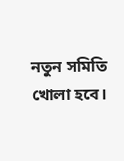নতুন সমিতি খোলা হবে।